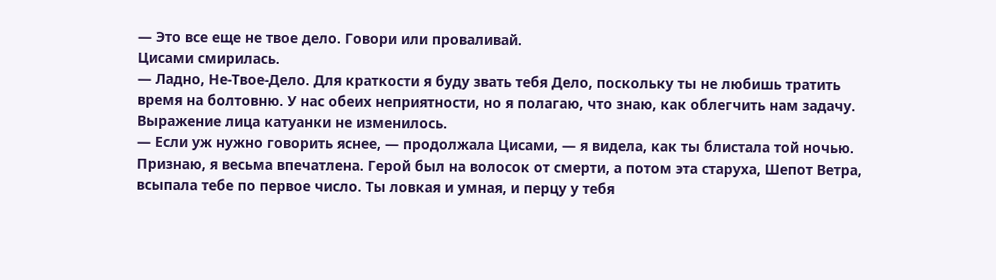— Это все еще не твое дело. Говори или проваливай.
Цисами смирилась.
— Ладно, Не-Твое-Дело. Для краткости я буду звать тебя Дело, поскольку ты не любишь тратить время на болтовню. У нас обеих неприятности, но я полагаю, что знаю, как облегчить нам задачу.
Выражение лица катуанки не изменилось.
— Если уж нужно говорить яснее, — продолжала Цисами, — я видела, как ты блистала той ночью. Признаю, я весьма впечатлена. Герой был на волосок от смерти, а потом эта старуха, Шепот Ветра, всыпала тебе по первое число. Ты ловкая и умная, и перцу у тебя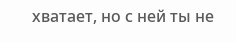хватает, но с ней ты не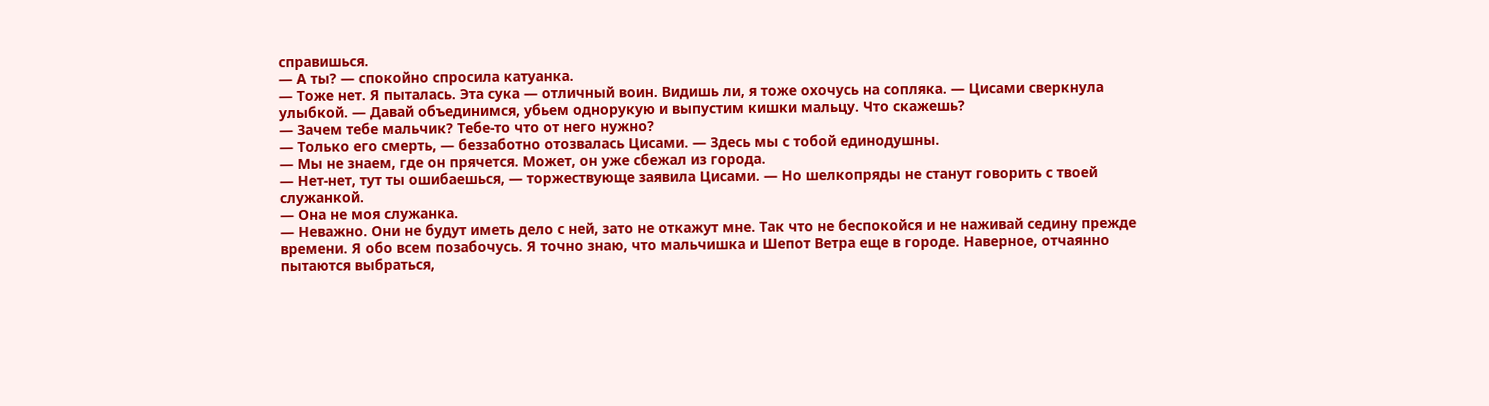справишься.
— А ты? — спокойно спросила катуанка.
— Тоже нет. Я пыталась. Эта сука — отличный воин. Видишь ли, я тоже охочусь на сопляка. — Цисами сверкнула улыбкой. — Давай объединимся, убьем однорукую и выпустим кишки мальцу. Что скажешь?
— Зачем тебе мальчик? Тебе-то что от него нужно?
— Только его смерть, — беззаботно отозвалась Цисами. — Здесь мы с тобой единодушны.
— Мы не знаем, где он прячется. Может, он уже сбежал из города.
— Нет-нет, тут ты ошибаешься, — торжествующе заявила Цисами. — Но шелкопряды не станут говорить с твоей служанкой.
— Она не моя служанка.
— Неважно. Они не будут иметь дело с ней, зато не откажут мне. Так что не беспокойся и не наживай седину прежде времени. Я обо всем позабочусь. Я точно знаю, что мальчишка и Шепот Ветра еще в городе. Наверное, отчаянно пытаются выбраться,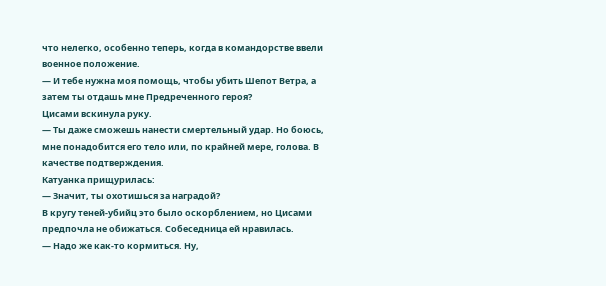что нелегко, особенно теперь, когда в командорстве ввели военное положение.
— И тебе нужна моя помощь, чтобы убить Шепот Ветра, а затем ты отдашь мне Предреченного героя?
Цисами вскинула руку.
— Ты даже сможешь нанести смертельный удар. Но боюсь, мне понадобится его тело или, по крайней мере, голова. В качестве подтверждения.
Катуанка прищурилась:
— Значит, ты охотишься за наградой?
В кругу теней-убийц это было оскорблением, но Цисами предпочла не обижаться. Собеседница ей нравилась.
— Надо же как-то кормиться. Ну,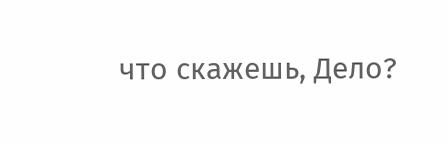что скажешь, Дело?